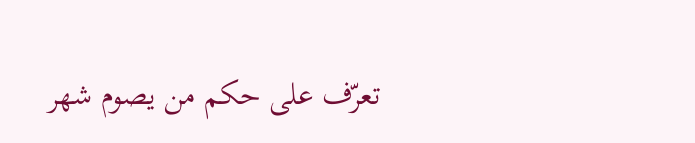تعرّف على حكم من يصوم شهر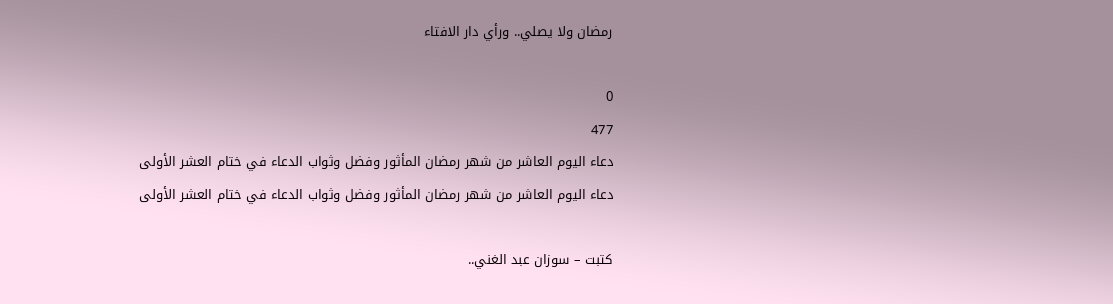رمضان ولا يصلي.. ورأي دار الافتاء

0
477
دعاء اليوم العاشر من شهر رمضان المأثور وفضل وثواب الدعاء في ختام العشر الأولى
دعاء اليوم العاشر من شهر رمضان المأثور وفضل وثواب الدعاء في ختام العشر الأولى

كتبت – سوزان عبد الغني..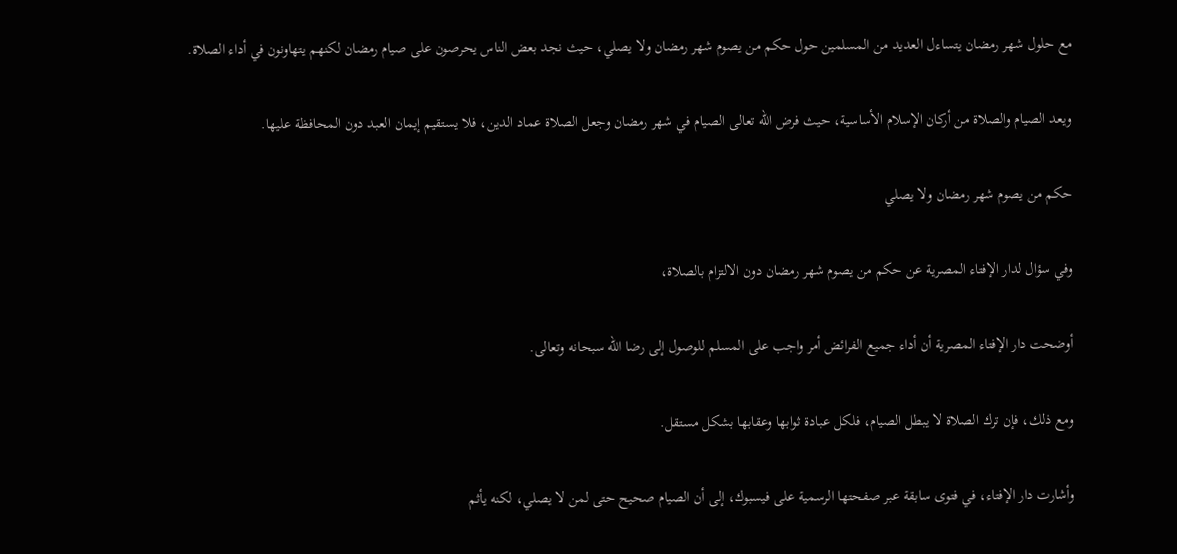مع حلول شهر رمضان يتساءل العديد من المسلمين حول حكم من يصوم شهر رمضان ولا يصلي، حيث نجد بعض الناس يحرصون على صيام رمضان لكنهم يتهاونون في أداء الصلاة.

ويعد الصيام والصلاة من أركان الإسلام الأساسية، حيث فرض الله تعالى الصيام في شهر رمضان وجعل الصلاة عماد الدين، فلا يستقيم إيمان العبد دون المحافظة عليها.

حكم من يصوم شهر رمضان ولا يصلي

وفي سؤال لدار الإفتاء المصرية عن حكم من يصوم شهر رمضان دون الالتزام بالصلاة،

أوضحت دار الإفتاء المصرية أن أداء جميع الفرائض أمر واجب على المسلم للوصول إلى رضا الله سبحانه وتعالى.

ومع ذلك، فإن ترك الصلاة لا يبطل الصيام، فلكل عبادة ثوابها وعقابها بشكل مستقل.

وأشارت دار الإفتاء، في فتوى سابقة عبر صفحتها الرسمية على فيسبوك، إلى أن الصيام صحيح حتى لمن لا يصلي، لكنه يأثم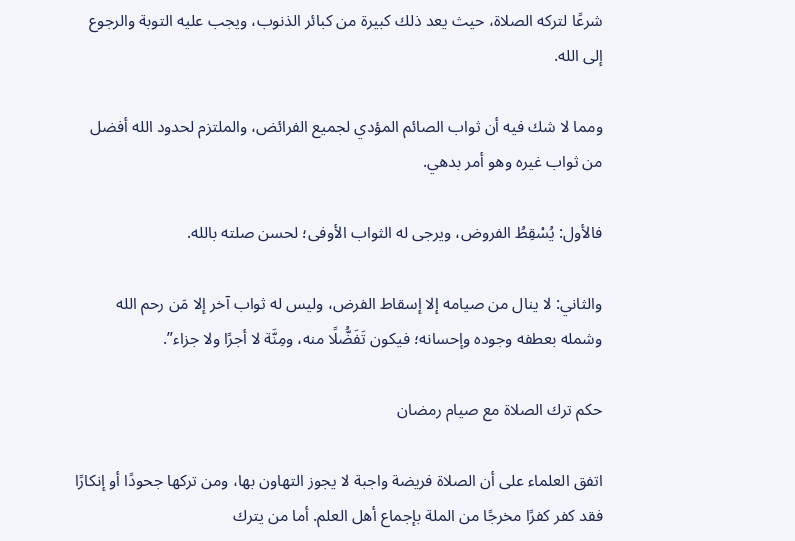شرعًا لتركه الصلاة، حيث يعد ذلك كبيرة من كبائر الذنوب، ويجب عليه التوبة والرجوع إلى الله.

ومما لا شك فيه أن ثواب الصائم المؤدي لجميع الفرائض، والملتزم لحدود الله أفضل من ثواب غيره وهو أمر بدهي.

فالأول: يُسْقِطُ الفروض، ويرجى له الثواب الأوفى؛ لحسن صلته بالله.

والثاني: لا ينال من صيامه إلا إسقاط الفرض، وليس له ثواب آخر إلا مَن رحم الله وشمله بعطفه وجوده وإحسانه؛ فيكون تَفَضُّلًا منه، ومِنَّة لا أجرًا ولا جزاء”.

حكم ترك الصلاة مع صيام رمضان

اتفق العلماء على أن الصلاة فريضة واجبة لا يجوز التهاون بها، ومن تركها جحودًا أو إنكارًا فقد كفر كفرًا مخرجًا من الملة بإجماع أهل العلم. أما من يترك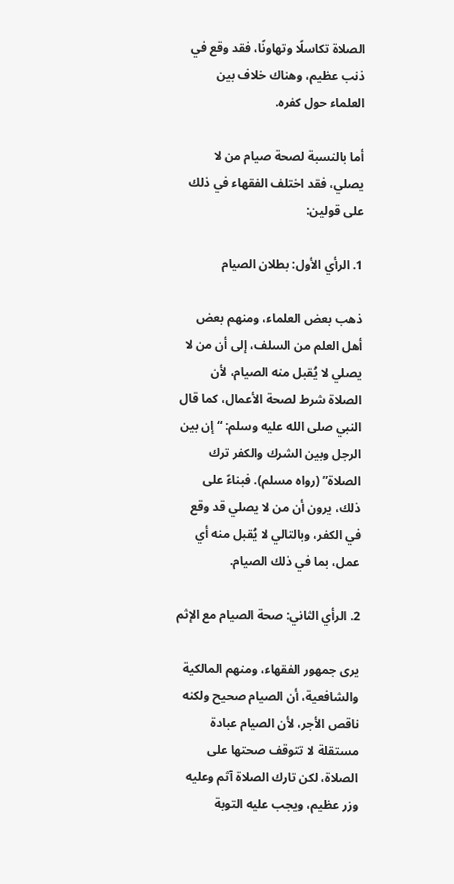الصلاة تكاسلًا وتهاونًا، فقد وقع في ذنب عظيم، وهناك خلاف بين العلماء حول كفره.

أما بالنسبة لصحة صيام من لا يصلي، فقد اختلف الفقهاء في ذلك على قولين:

1. الرأي الأول: بطلان الصيام

ذهب بعض العلماء، ومنهم بعض أهل العلم من السلف، إلى أن من لا يصلي لا يُقبل منه الصيام، لأن الصلاة شرط لصحة الأعمال، كما قال النبي صلى الله عليه وسلم: “إن بين الرجل وبين الشرك والكفر ترك الصلاة” (رواه مسلم). فبناءً على ذلك، يرون أن من لا يصلي قد وقع في الكفر، وبالتالي لا يُقبل منه أي عمل، بما في ذلك الصيام.

2. الرأي الثاني: صحة الصيام مع الإثم

يرى جمهور الفقهاء، ومنهم المالكية والشافعية، أن الصيام صحيح ولكنه ناقص الأجر، لأن الصيام عبادة مستقلة لا تتوقف صحتها على الصلاة، لكن تارك الصلاة آثم وعليه وزر عظيم، ويجب عليه التوبة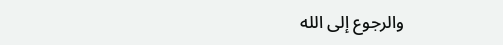والرجوع إلى الله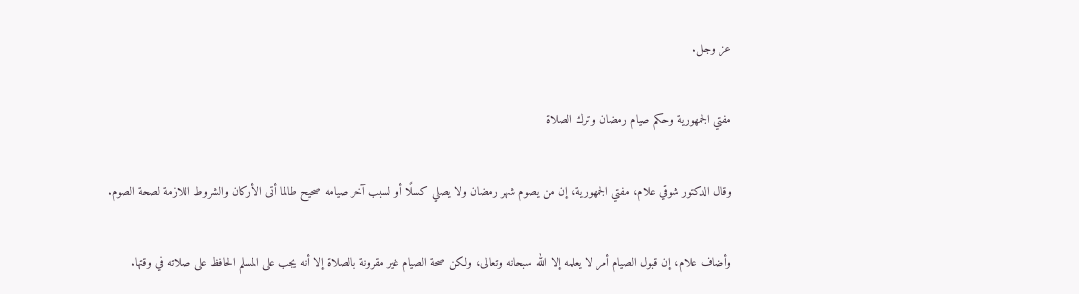عز وجل.

مفتي الجمهورية وحكم صيام رمضان وترك الصلاة

وقال الدكتور شوقي علام، مفتي الجمهورية، إن من يصوم شهر رمضان ولا يصلي كسلًا أو لسبب آخر صيامه صحيح طالما أتى الأركان والشروط اللازمة لصحة الصوم.

وأضاف علام، إن قبول الصيام أمر لا يعلمه إلا الله سبحانه وتعالى، ولكن صحة الصيام غير مقرونة بالصلاة إلا أنه يجب على المسلم الحافظ على صلاته في وقتها.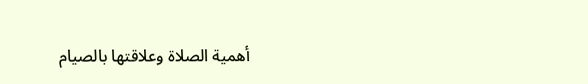أهمية الصلاة وعلاقتها بالصيام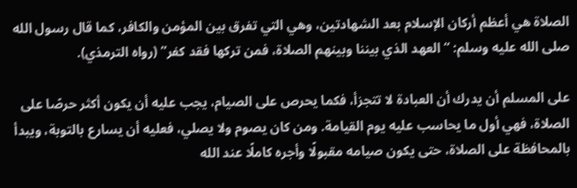الصلاة هي أعظم أركان الإسلام بعد الشهادتين، وهي التي تفرق بين المؤمن والكافر، كما قال رسول الله صلى الله عليه وسلم: “العهد الذي بيننا وبينهم الصلاة، فمن تركها فقد كفر” (رواه الترمذي).

على المسلم أن يدرك أن العبادة لا تتجزأ، فكما يحرص على الصيام، يجب عليه أن يكون أكثر حرصًا على الصلاة، فهي أول ما يحاسب عليه يوم القيامة. ومن كان يصوم ولا يصلي، فعليه أن يسارع بالتوبة، ويبدأ بالمحافظة على الصلاة، حتى يكون صيامه مقبولًا وأجره كاملًا عند الله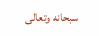سبحانه وتعالى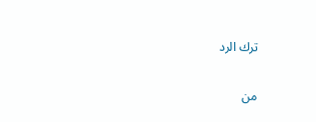ترك الرد

من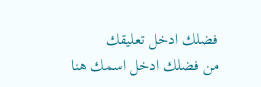فضلك ادخل تعليقك
من فضلك ادخل اسمك هنا